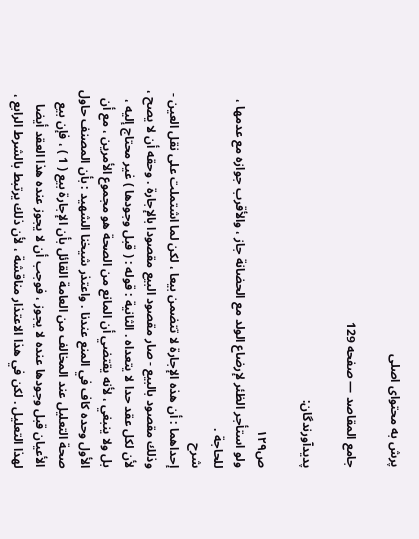پرش به محتوای اصلی

جامع المقاصد — صفحه 129

پدیدآورندگان:

ص۱۲۹
ولو استأجر الظئر لإرضاع الولد مع الحضانة جاز ، والأقرب جوازه مع عدمها ، للحاجة .
شرح
إحداهما : أن هذه الإجارة لا تتضمن بيعا ، لكن لما اشتملت على نقل العين - وذلك مقصود بالبيع - صار مقصود البيع مقصودا بالإجارة . وحقه أن لا يصح ، لأن لكل عقد حدا لا يتعداه . الثانية : قوله : ( قبل وجودها ) غير محتاج إليه ، بل ولا ينبغي ، لأنه يقتضي أن المانع من الصحة هو مجموع الأمرين ، مع أن الأول وحده كاف في المنع عندنا . واعتذر شيخنا الشهيد : بأن المصنف حاول صحة التعليل عند المخالف من العامة القائل بأن الإجارة بيع ( 1 ) ، فإن بيع الأعيان قبل وجودها عنده لا يجوز ، فوجب أن لا يجوز عنده هذا العقد أيضا لهذا التعليل . لكن في هذا الاعتذار مناقشة ، لأن ذلك يرتبط بالشرط الرابع ،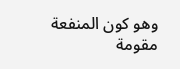وهو كون المنفعة مقومة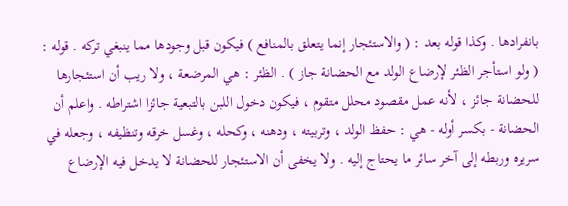بانفرادها . وكذا قوله بعد : ( والاستئجار إنما يتعلق بالمنافع ) فيكون قبل وجودها مما ينبغي تركه . قوله : ( ولو استأجر الظئر لإرضاع الولد مع الحضانة جاز ) . الظئر : هي المرضعة ، ولا ريب أن استئجارها للحضانة جائز ، لأنه عمل مقصود محلل متقوم ، فيكون دخول اللبن بالتبعية جائزا اشتراطه . واعلم أن الحضانة - بكسر أوله - هي : حفظ الولد ، وتربيته ، ودهنه ، وكحله ، وغسل خرقه وتنظيفه ، وجعله في سريره وربطه إلى آخر سائر ما يحتاج إليه . ولا يخفى أن الاستئجار للحضانة لا يدخل فيه الإرضاع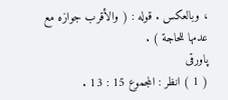، وبالعكس . قوله : ( والأقرب جوازه مع عدمها للحاجة ) .
پاورقی
( 1 ) انظر : المجموع 15 : 13 .